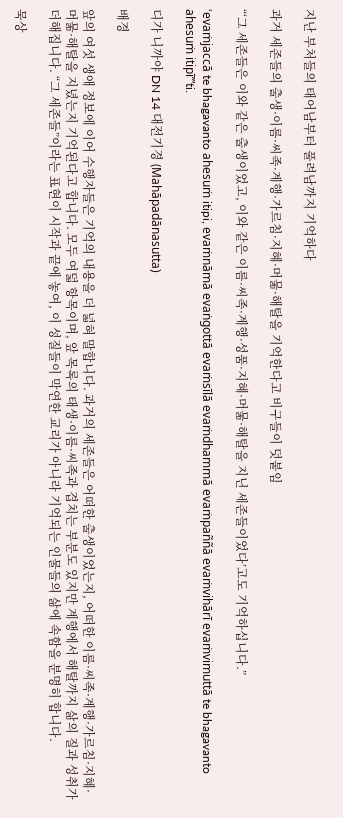지난 부처들의 태어남부터 풀려남까지 기억하다

과거 세존들의 출생·이름·씨족·계행·가르침·지혜·머묾·해탈을 기억한다고 비구들이 덧붙임

“‘그 세존들은 이와 같은 출생이었고, 이와 같은 이름·씨족·계행·성품·지혜·머묾·해탈을 지닌 세존들이었다’고도 기억하십니다.”

‘evaṁjaccā te bhagavanto ahesuṁ itipi, evaṁnāmā evaṅgottā evaṁsīlā evaṁdhammā evaṁpaññā evaṁvihārī evaṁvimuttā te bhagavanto ahesuṁ itipī’”ti.

디가 니까야 DN 14 대전기경 (Mahāpadānasutta)

배경

앞의 여섯 생애 정보에 이어 수행자들은 기억의 내용을 더 넓혀 말합니다. 과거의 세존들은 어떠한 출생이었는지, 어떠한 이름·씨족·계행·가르침·지혜·머묾·해탈을 지녔는지 기억된다고 합니다. 모두 여덟 항목이며, 앞 목록의 태생·이름·씨족과 겹치는 부분도 있지만 계행에서 해탈까지 삶의 질과 성취가 더해집니다. “그 세존들”이라는 표현이 시작과 끝에 놓여, 이 성질들이 막연한 교리가 아니라 기억되는 인물들의 삶에 속함을 분명히 합니다.

묵상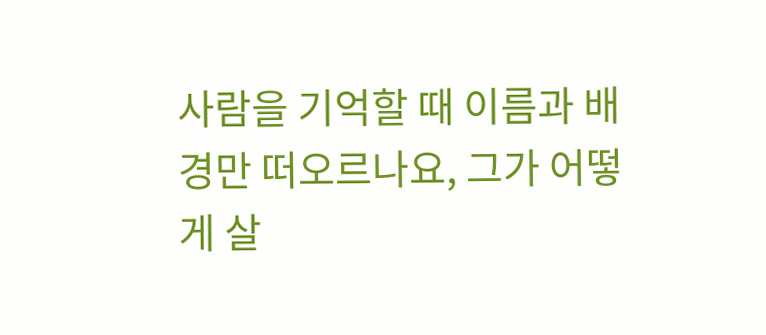사람을 기억할 때 이름과 배경만 떠오르나요, 그가 어떻게 살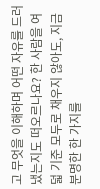고 무엇을 이해하며 어떤 자유를 드러냈는지도 떠오르나요? 한 사람을 여덟 기준 모두로 채우지 않아도, 지금 분명한 한 가지를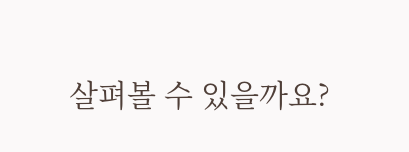살펴볼 수 있을까요?